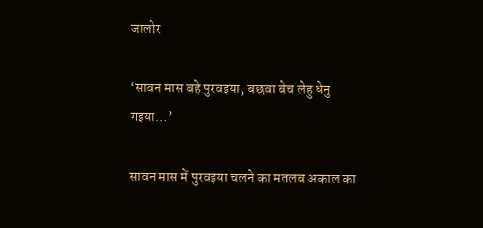जालोर

‘सावन मास बहे पुरवइया, बछवा बेच लेहु धेनु गइया…’

सावन मास में पुरवइया चलने का मतलब अकाल का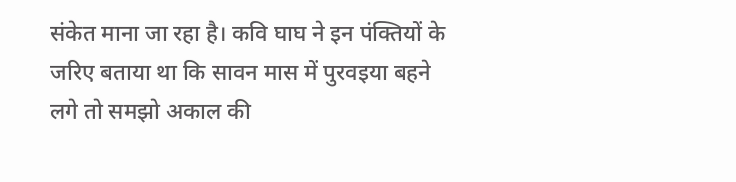संकेत माना जा रहा है। कवि घाघ ने इन पंक्तियों के जरिए बताया था कि सावन मास में पुरवइया बहने लगे तो समझो अकाल की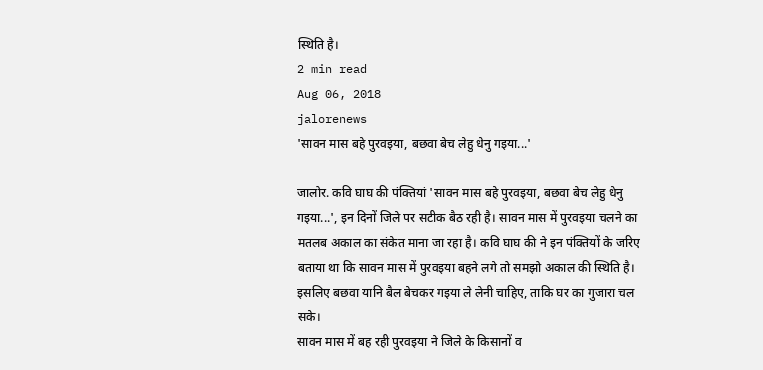स्थिति है।
2 min read
Aug 06, 2018
jalorenews
'सावन मास बहे पुरवइया, बछवा बेच लेहु धेनु गइया...'

जालोर. कवि घाघ की पंक्तियां 'सावन मास बहे पुरवइया, बछवा बेच लेहु धेनु गइया...', इन दिनों जिले पर सटीक बैठ रही है। सावन मास में पुरवइया चलने का मतलब अकाल का संकेत माना जा रहा है। कवि घाघ की ने इन पंक्तियों के जरिए बताया था कि सावन मास में पुरवइया बहने लगे तो समझो अकाल की स्थिति है। इसलिए बछवा यानि बैल बेचकर गइया ले लेनी चाहिए, ताकि घर का गुजारा चल सके।
सावन मास में बह रही पुरवइया ने जिले के किसानों व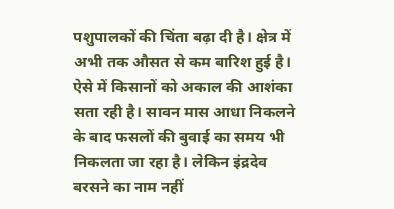पशुपालकों की चिंता बढ़ा दी है। क्षेत्र में अभी तक औसत से कम बारिश हुई है। ऐसे में किसानों को अकाल की आशंका सता रही है। सावन मास आधा निकलने के बाद फसलों की बुवाई का समय भी निकलता जा रहा है। लेकिन इंद्रदेव बरसने का नाम नहीं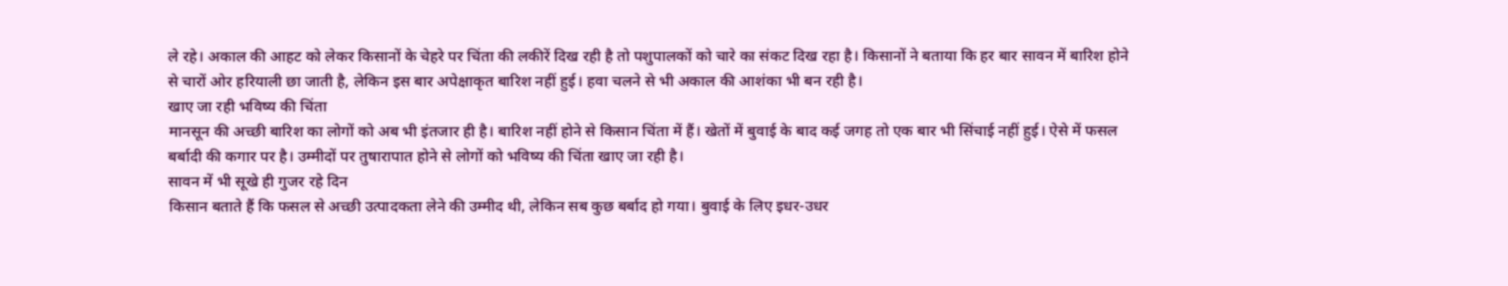ले रहे। अकाल की आहट को लेकर किसानों के चेहरे पर चिंता की लकीरें दिख रही है तो पशुपालकों को चारे का संकट दिख रहा है। किसानों ने बताया कि हर बार सावन में बारिश होने से चारों ओर हरियाली छा जाती है, लेकिन इस बार अपेक्षाकृत बारिश नहीं हुई। हवा चलने से भी अकाल की आशंका भी बन रही है।
खाए जा रही भविष्य की चिंता
मानसून की अच्छी बारिश का लोगों को अब भी इंतजार ही है। बारिश नहीं होने से किसान चिंता में हैं। खेतों में बुवाई के बाद कई जगह तो एक बार भी सिंचाई नहीं हुई। ऐसे में फसल बर्बादी की कगार पर है। उम्मीदों पर तुषारापात होने से लोगों को भविष्य की चिंता खाए जा रही है।
सावन में भी सूखे ही गुजर रहे दिन
किसान बताते हैं कि फसल से अच्छी उत्पादकता लेने की उम्मीद थी, लेकिन सब कुछ बर्बाद हो गया। बुवाई के लिए इधर-उधर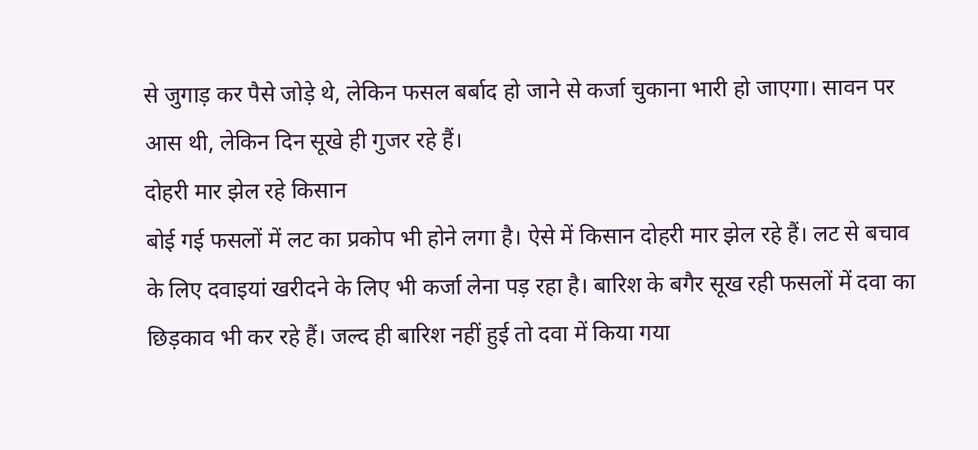से जुगाड़ कर पैसे जोड़े थे, लेकिन फसल बर्बाद हो जाने से कर्जा चुकाना भारी हो जाएगा। सावन पर आस थी, लेकिन दिन सूखे ही गुजर रहे हैं।
दोहरी मार झेल रहे किसान
बोई गई फसलों में लट का प्रकोप भी होने लगा है। ऐसे में किसान दोहरी मार झेल रहे हैं। लट से बचाव के लिए दवाइयां खरीदने के लिए भी कर्जा लेना पड़ रहा है। बारिश के बगैर सूख रही फसलों में दवा का छिड़काव भी कर रहे हैं। जल्द ही बारिश नहीं हुई तो दवा में किया गया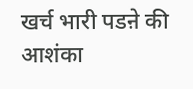खर्च भारी पडऩे की आशंका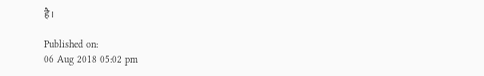है।

Published on:
06 Aug 2018 05:02 pm